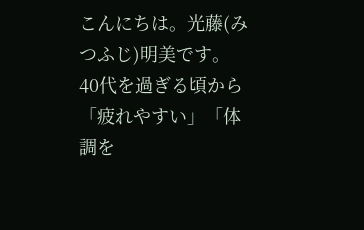こんにちは。光藤(みつふじ)明美です。
40代を過ぎる頃から「疲れやすい」「体調を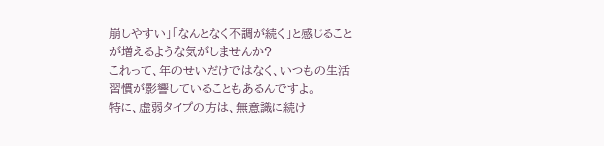崩しやすい」「なんとなく不調が続く」と感じることが増えるような気がしませんか?
これって、年のせいだけではなく、いつもの生活習慣が影響していることもあるんですよ。
特に、虚弱タイプの方は、無意識に続け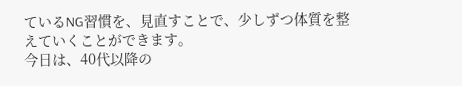ているNG習慣を、見直すことで、少しずつ体質を整えていくことができます。
今日は、40代以降の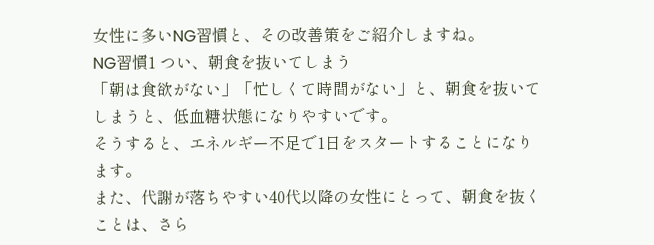女性に多いNG習慣と、その改善策をご紹介しますね。
NG習慣1 つい、朝食を抜いてしまう
「朝は食欲がない」「忙しくて時間がない」と、朝食を抜いてしまうと、低血糖状態になりやすいです。
そうすると、エネルギー不足で1日をスタートすることになります。
また、代謝が落ちやすい40代以降の女性にとって、朝食を抜くことは、さら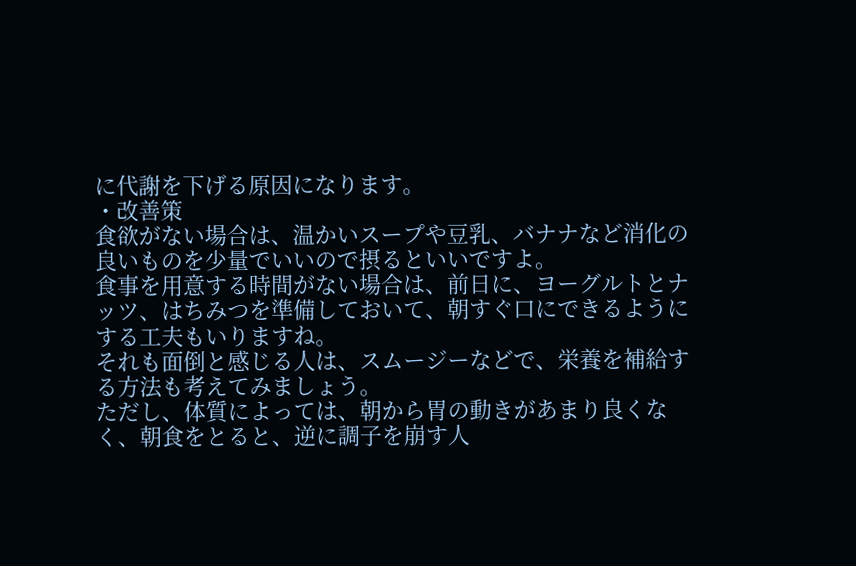に代謝を下げる原因になります。
・改善策
食欲がない場合は、温かいスープや豆乳、バナナなど消化の良いものを少量でいいので摂るといいですよ。
食事を用意する時間がない場合は、前日に、ヨーグルトとナッツ、はちみつを準備しておいて、朝すぐ口にできるようにする工夫もいりますね。
それも面倒と感じる人は、スムージーなどで、栄養を補給する方法も考えてみましょう。
ただし、体質によっては、朝から胃の動きがあまり良くなく、朝食をとると、逆に調子を崩す人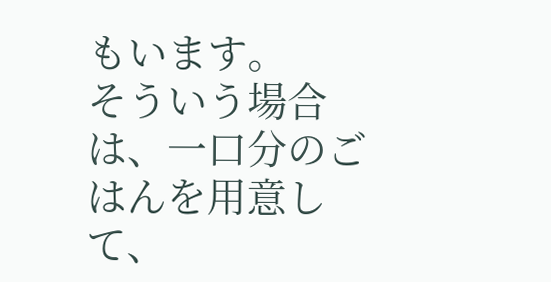もいます。
そういう場合は、一口分のごはんを用意して、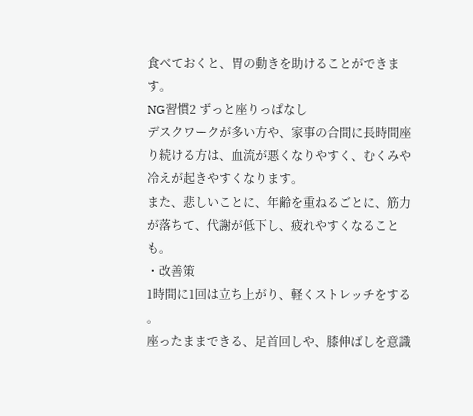食べておくと、胃の動きを助けることができます。
NG習慣2 ずっと座りっぱなし
デスクワークが多い方や、家事の合間に長時間座り続ける方は、血流が悪くなりやすく、むくみや冷えが起きやすくなります。
また、悲しいことに、年齢を重ねるごとに、筋力が落ちて、代謝が低下し、疲れやすくなることも。
・改善策
1時間に1回は立ち上がり、軽くストレッチをする 。
座ったままできる、足首回しや、膝伸ばしを意識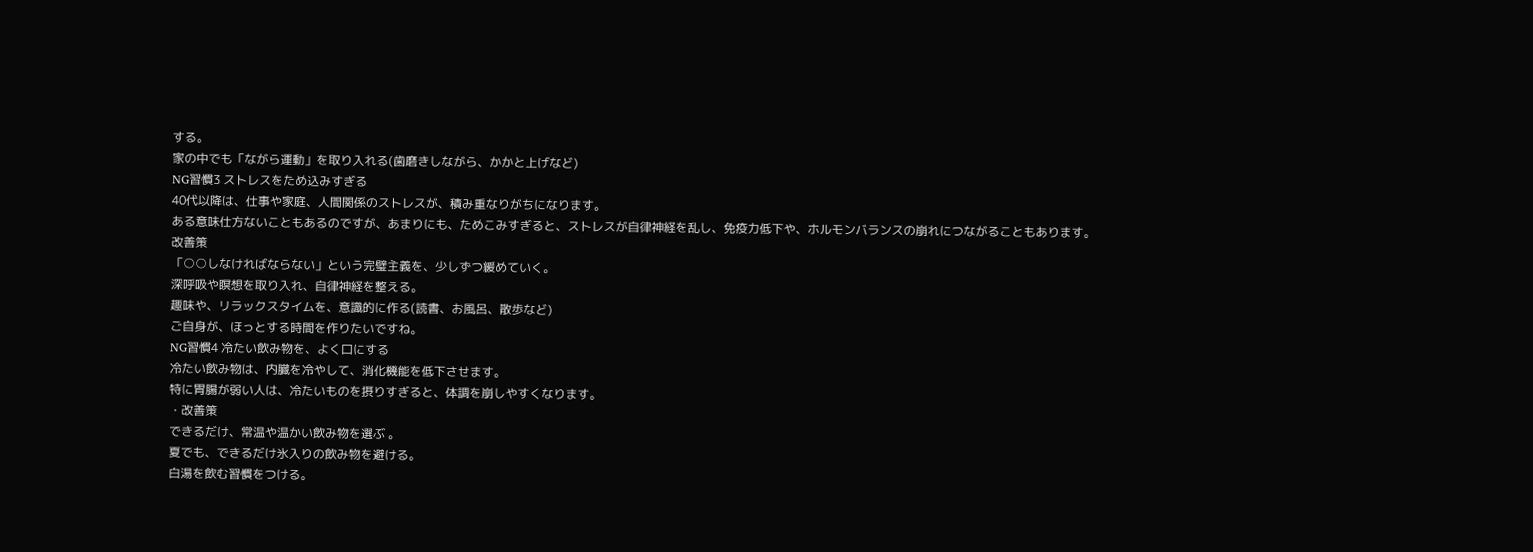する。
家の中でも「ながら運動」を取り入れる(歯磨きしながら、かかと上げなど)
NG習慣3 ストレスをため込みすぎる
40代以降は、仕事や家庭、人間関係のストレスが、積み重なりがちになります。
ある意味仕方ないこともあるのですが、あまりにも、ためこみすぎると、ストレスが自律神経を乱し、免疫力低下や、ホルモンバランスの崩れにつながることもあります。
改善策
「○○しなければならない」という完璧主義を、少しずつ緩めていく。
深呼吸や瞑想を取り入れ、自律神経を整える。
趣味や、リラックスタイムを、意識的に作る(読書、お風呂、散歩など)
ご自身が、ほっとする時間を作りたいですね。
NG習慣4 冷たい飲み物を、よく口にする
冷たい飲み物は、内臓を冷やして、消化機能を低下させます。
特に胃腸が弱い人は、冷たいものを摂りすぎると、体調を崩しやすくなります。
・改善策
できるだけ、常温や温かい飲み物を選ぶ 。
夏でも、できるだけ氷入りの飲み物を避ける。
白湯を飲む習慣をつける。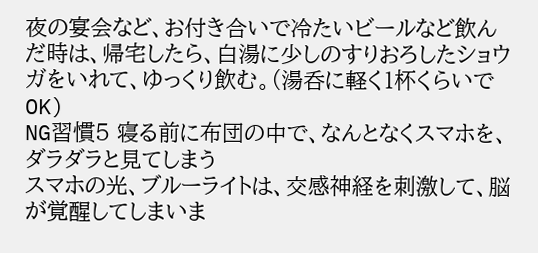夜の宴会など、お付き合いで冷たいビールなど飲んだ時は、帰宅したら、白湯に少しのすりおろしたショウガをいれて、ゆっくり飲む。(湯呑に軽く1杯くらいでOK)
NG習慣5 寝る前に布団の中で、なんとなくスマホを、ダラダラと見てしまう
スマホの光、ブルーライトは、交感神経を刺激して、脳が覚醒してしまいま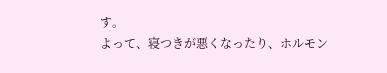す。
よって、寝つきが悪くなったり、ホルモン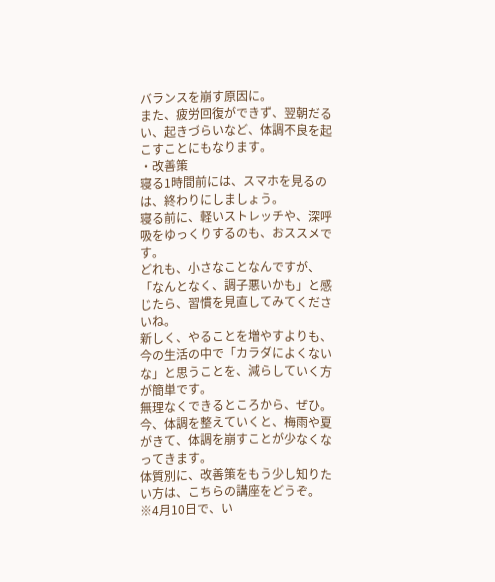バランスを崩す原因に。
また、疲労回復ができず、翌朝だるい、起きづらいなど、体調不良を起こすことにもなります。
・改善策
寝る1時間前には、スマホを見るのは、終わりにしましょう。
寝る前に、軽いストレッチや、深呼吸をゆっくりするのも、おススメです。
どれも、小さなことなんですが、「なんとなく、調子悪いかも」と感じたら、習慣を見直してみてくださいね。
新しく、やることを増やすよりも、今の生活の中で「カラダによくないな」と思うことを、減らしていく方が簡単です。
無理なくできるところから、ぜひ。
今、体調を整えていくと、梅雨や夏がきて、体調を崩すことが少なくなってきます。
体質別に、改善策をもう少し知りたい方は、こちらの講座をどうぞ。
※4月10日で、い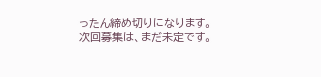ったん締め切りになります。
次回募集は、まだ未定です。